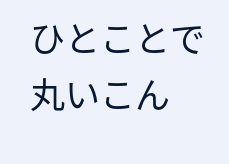ひとことで
丸いこん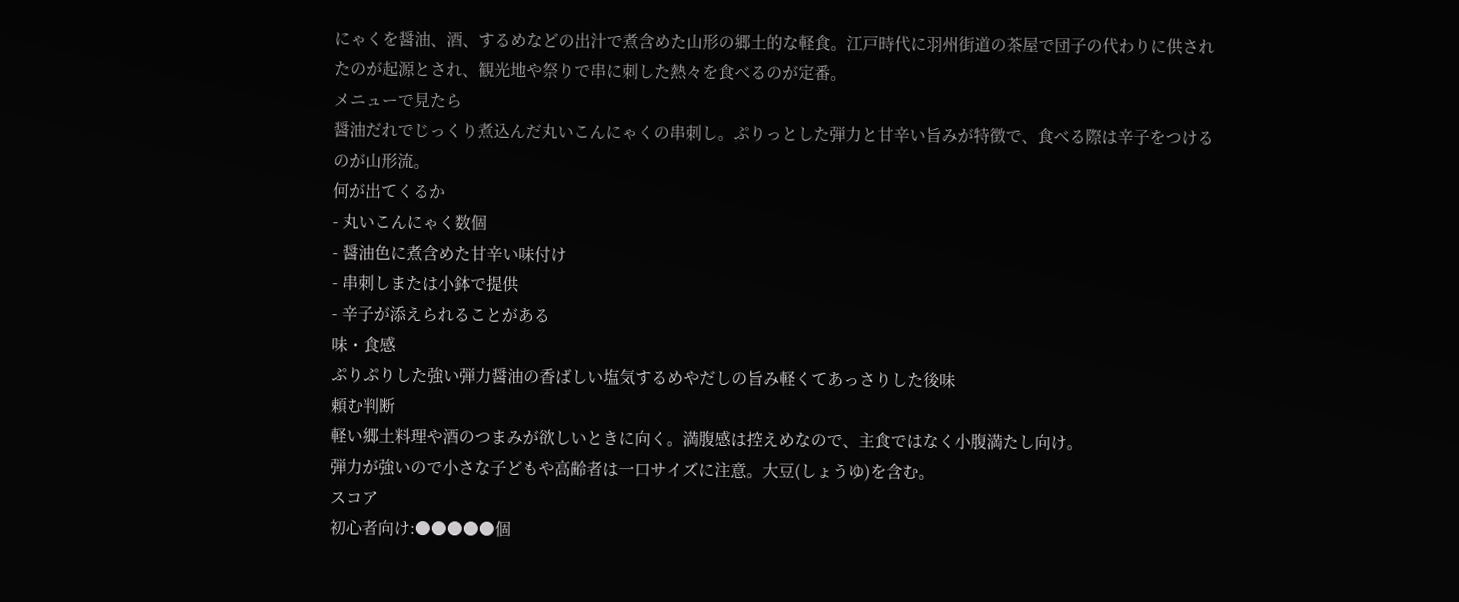にゃくを醤油、酒、するめなどの出汁で煮含めた山形の郷土的な軽食。江戸時代に羽州街道の茶屋で団子の代わりに供されたのが起源とされ、観光地や祭りで串に刺した熱々を食べるのが定番。
メニューで見たら
醤油だれでじっくり煮込んだ丸いこんにゃくの串刺し。ぷりっとした弾力と甘辛い旨みが特徴で、食べる際は辛子をつけるのが山形流。
何が出てくるか
- 丸いこんにゃく数個
- 醤油色に煮含めた甘辛い味付け
- 串刺しまたは小鉢で提供
- 辛子が添えられることがある
味・食感
ぷりぷりした強い弾力醤油の香ばしい塩気するめやだしの旨み軽くてあっさりした後味
頼む判断
軽い郷土料理や酒のつまみが欲しいときに向く。満腹感は控えめなので、主食ではなく小腹満たし向け。
弾力が強いので小さな子どもや高齢者は一口サイズに注意。大豆(しょうゆ)を含む。
スコア
初心者向け:●●●●●個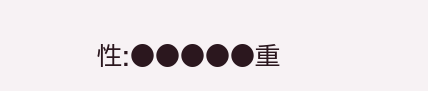性:●●●●●重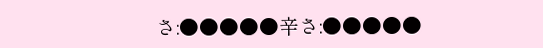さ:●●●●●辛さ:●●●●●